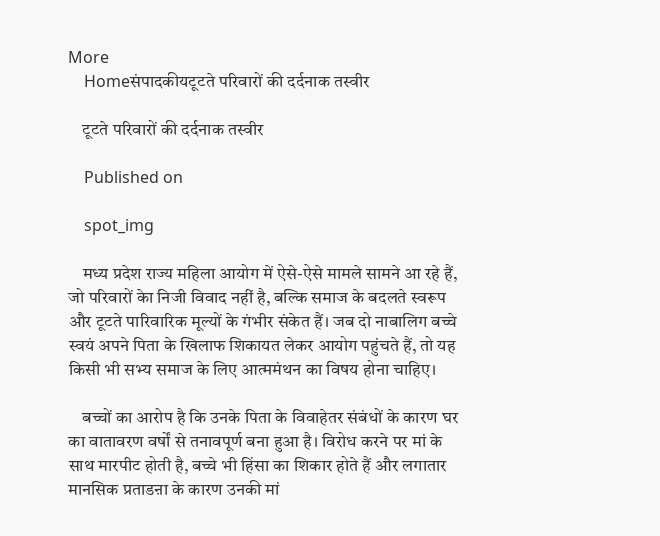More
    Homeसंपादकीयटूटते परिवारों की दर्दनाक तस्वीर

    टूटते परिवारों की दर्दनाक तस्वीर

    Published on

    spot_img

    मध्य प्रदेश राज्य महिला आयोग में ऐसे-ऐसे मामले सामने आ रहे हैं, जो परिवारों केा निजी विवाद नहीं है, बल्कि समाज के बदलते स्वरूप और टूटते पारिवारिक मूल्यों के गंभीर संकेत हैं। जब दो नाबालिग बच्चे स्वयं अपने पिता के खिलाफ शिकायत लेकर आयोग पहुंचते हैं, तो यह किसी भी सभ्य समाज के लिए आत्ममंथन का विषय होना चाहिए।

    बच्चों का आरोप है कि उनके पिता के विवाहेतर संबंधों के कारण घर का वातावरण वर्षों से तनावपूर्ण बना हुआ है। विरोध करने पर मां के साथ मारपीट होती है, बच्चे भी हिंसा का शिकार होते हैं और लगातार मानसिक प्रताडऩा के कारण उनकी मां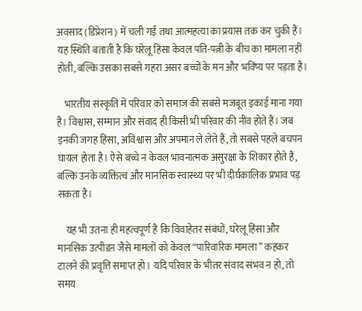अवसाद (डिप्रेशन) में चली गईं तथा आत्महत्या का प्रयास तक कर चुकी हैं। यह स्थिति बताती है कि घरेलू हिंसा केवल पति-पत्नी के बीच का मामला नहीं होती, बल्कि उसका सबसे गहरा असर बच्चों के मन और भविष्य पर पड़ता है।

    भारतीय संस्कृति में परिवार को समाज की सबसे मजबूत इकाई माना गया है। विश्वास, सम्मान और संवाद ही किसी भी परिवार की नींव होते हैं। जब इनकी जगह हिंसा, अविश्वास और अपमान ले लेते हैं, तो सबसे पहले बचपन घायल होता है। ऐसे बच्चे न केवल भावनात्मक असुरक्षा के शिकार होते हैं, बल्कि उनके व्यक्तित्व और मानसिक स्वास्थ्य पर भी दीर्घकालिक प्रभाव पड़ सकता है।

    यह भी उतना ही महत्वपूर्ण है कि विवाहेतर संबंधों, घरेलू हिंसा और मानसिक उत्पीडऩ जैसे मामलों को केवल “पारिवारिक मामला” कहकर टालने की प्रवृत्ति समाप्त हो। यदि परिवार के भीतर संवाद संभव न हो, तो समय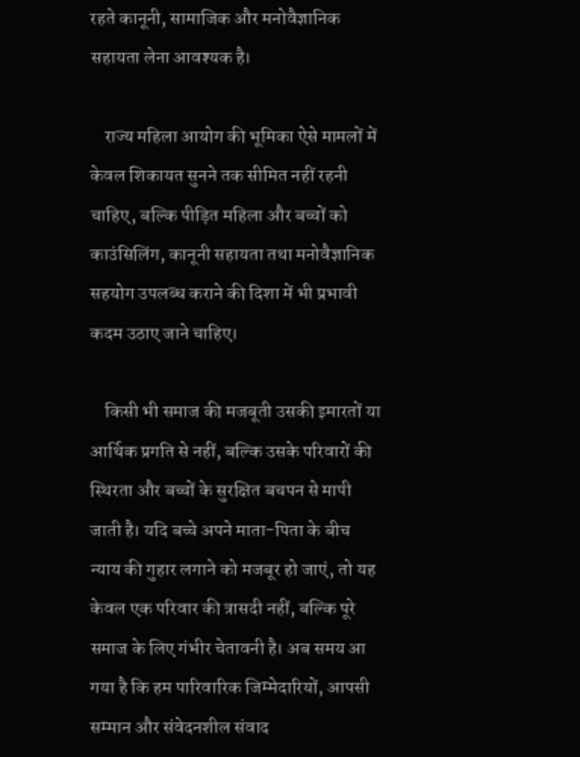रहते कानूनी, सामाजिक और मनोवैज्ञानिक सहायता लेना आवश्यक है।

    राज्य महिला आयोग की भूमिका ऐसे मामलों में केवल शिकायत सुनने तक सीमित नहीं रहनी चाहिए, बल्कि पीड़ित महिला और बच्चों को काउंसिलिंग, कानूनी सहायता तथा मनोवैज्ञानिक सहयोग उपलब्ध कराने की दिशा में भी प्रभावी कदम उठाए जाने चाहिए।

    किसी भी समाज की मजबूती उसकी इमारतों या आर्थिक प्रगति से नहीं, बल्कि उसके परिवारों की स्थिरता और बच्चों के सुरक्षित बचपन से मापी जाती है। यदि बच्चे अपने माता-पिता के बीच न्याय की गुहार लगाने को मजबूर हो जाएं, तो यह केवल एक परिवार की त्रासदी नहीं, बल्कि पूरे समाज के लिए गंभीर चेतावनी है। अब समय आ गया है कि हम पारिवारिक जिम्मेदारियों, आपसी सम्मान और संवेदनशील संवाद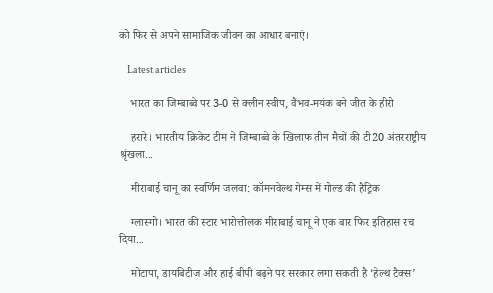को फिर से अपने सामाजिक जीवन का आधार बनाएं।

    Latest articles

    भारत का जिम्बाब्वे पर 3-0 से क्लीन स्वीप, वैभव-मयंक बने जीत के हीरो

    हरारे। भारतीय क्रिकेट टीम ने जिम्बाब्वे के खिलाफ तीन मैचों की टी20 अंतरराष्ट्रीय श्रृंखला...

    मीराबाई चानू का स्वर्णिम जलवा: कॉमनवेल्थ गेम्स में गोल्ड की हैट्रिक

    ग्लास्गो। भारत की स्टार भारोत्तोलक मीराबाई चानू ने एक बार फिर इतिहास रच दिया...

    मोटापा, डायबिटीज और हाई बीपी बढ़ने पर सरकार लगा सकती है ‘हेल्थ टैक्स’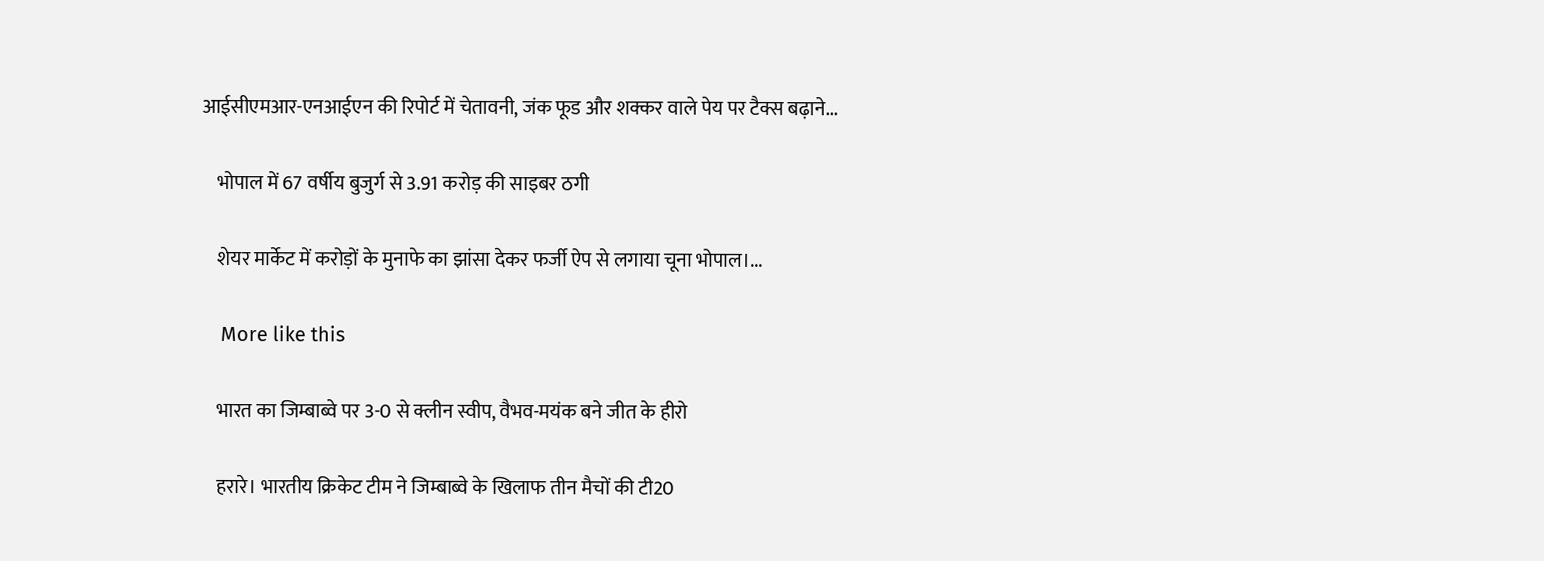आईसीएमआर-एनआईएन की रिपोर्ट में चेतावनी, जंक फूड और शक्कर वाले पेय पर टैक्स बढ़ाने...

    भोपाल में 67 वर्षीय बुजुर्ग से 3.91 करोड़ की साइबर ठगी

    शेयर मार्केट में करोड़ों के मुनाफे का झांसा देकर फर्जी ऐप से लगाया चूना भोपाल।...

    More like this

    भारत का जिम्बाब्वे पर 3-0 से क्लीन स्वीप, वैभव-मयंक बने जीत के हीरो

    हरारे। भारतीय क्रिकेट टीम ने जिम्बाब्वे के खिलाफ तीन मैचों की टी20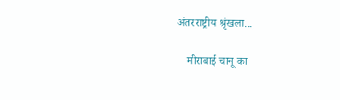अंतरराष्ट्रीय श्रृंखला...

    मीराबाई चानू का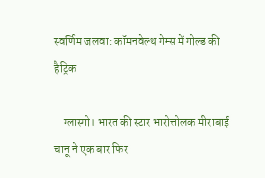स्वर्णिम जलवा: कॉमनवेल्थ गेम्स में गोल्ड की हैट्रिक

    ग्लास्गो। भारत की स्टार भारोत्तोलक मीराबाई चानू ने एक बार फिर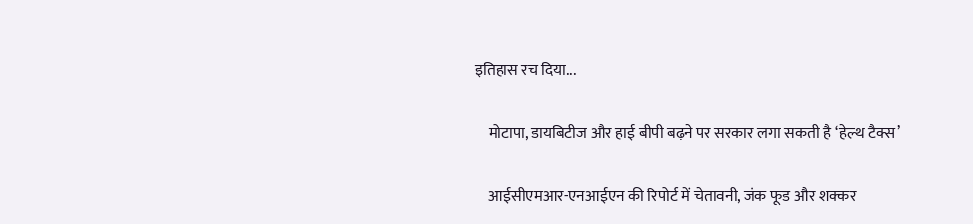इतिहास रच दिया...

    मोटापा, डायबिटीज और हाई बीपी बढ़ने पर सरकार लगा सकती है ‘हेल्थ टैक्स’

    आईसीएमआर-एनआईएन की रिपोर्ट में चेतावनी, जंक फूड और शक्कर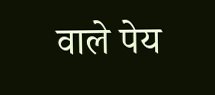वाले पेय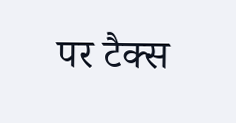पर टैक्स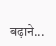बढ़ाने...